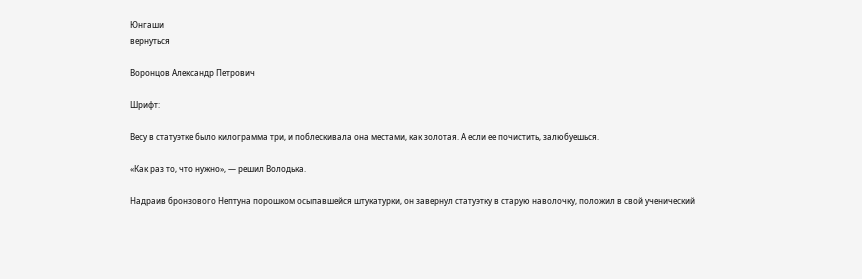Юнгаши
вернуться

Воронцов Александр Петрович

Шрифт:

Весу в статуэтке было килограмма три, и поблескивала она местами, как золотая. А если ее почистить, залюбуешься.

«Как раз то, что нужно», — решил Володька.

Надраив бронзового Нептуна порошком осыпавшейся штукатурки, он завернул статуэтку в старую наволочку, положил в свой ученический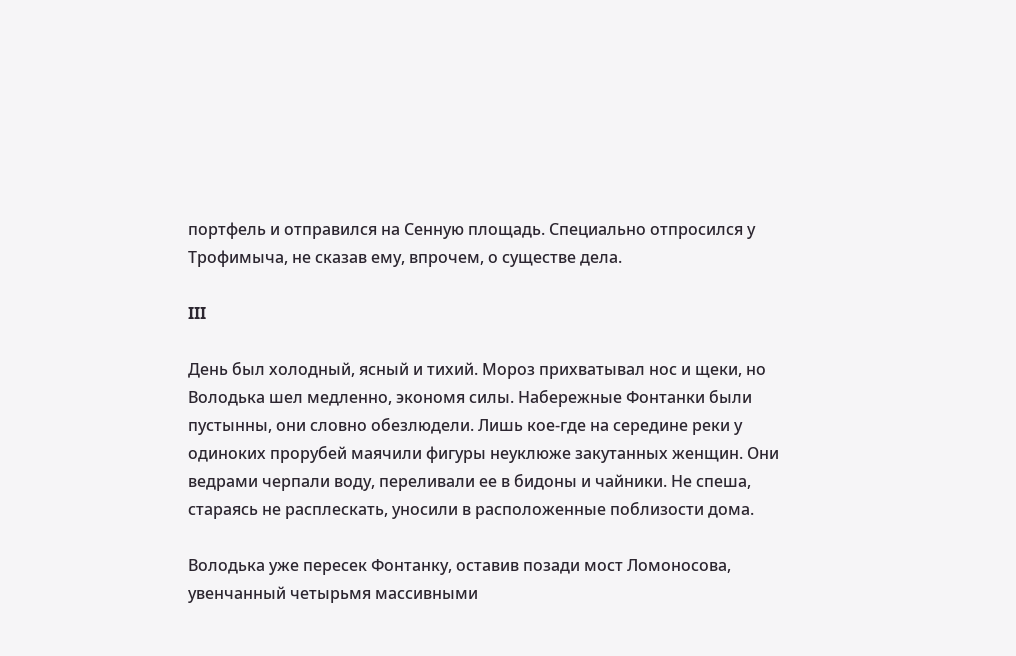портфель и отправился на Сенную площадь. Специально отпросился у Трофимыча, не сказав ему, впрочем, о существе дела.

III

День был холодный, ясный и тихий. Мороз прихватывал нос и щеки, но Володька шел медленно, экономя силы. Набережные Фонтанки были пустынны, они словно обезлюдели. Лишь кое-где на середине реки у одиноких прорубей маячили фигуры неуклюже закутанных женщин. Они ведрами черпали воду, переливали ее в бидоны и чайники. Не спеша, стараясь не расплескать, уносили в расположенные поблизости дома.

Володька уже пересек Фонтанку, оставив позади мост Ломоносова, увенчанный четырьмя массивными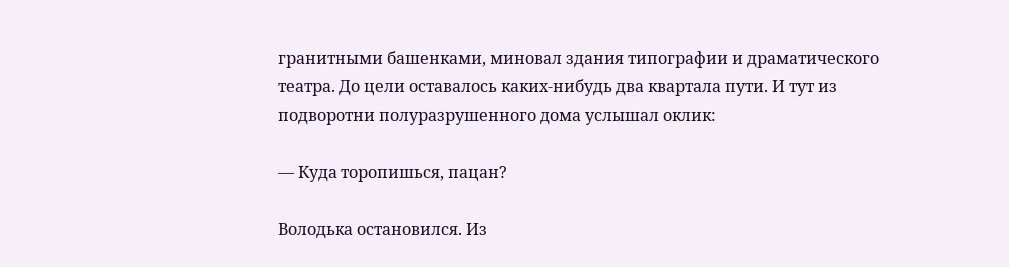гранитными башенками, миновал здания типографии и драматического театра. До цели оставалось каких-нибудь два квартала пути. И тут из подворотни полуразрушенного дома услышал оклик:

— Куда торопишься, пацан?

Володька остановился. Из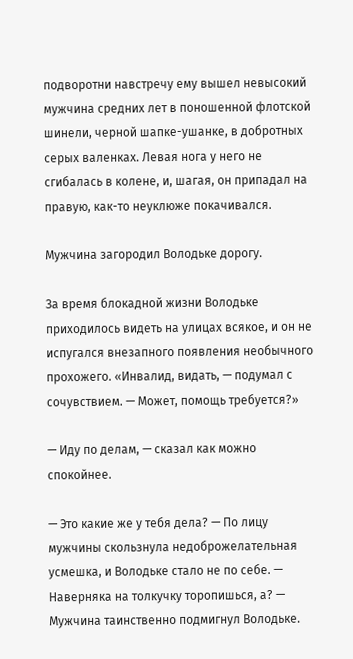подворотни навстречу ему вышел невысокий мужчина средних лет в поношенной флотской шинели, черной шапке-ушанке, в добротных серых валенках. Левая нога у него не сгибалась в колене, и, шагая, он припадал на правую, как-то неуклюже покачивался.

Мужчина загородил Володьке дорогу.

За время блокадной жизни Володьке приходилось видеть на улицах всякое, и он не испугался внезапного появления необычного прохожего. «Инвалид, видать, — подумал с сочувствием. — Может, помощь требуется?»

— Иду по делам, — сказал как можно спокойнее.

— Это какие же у тебя дела? — По лицу мужчины скользнула недоброжелательная усмешка, и Володьке стало не по себе. — Наверняка на толкучку торопишься, а? — Мужчина таинственно подмигнул Володьке.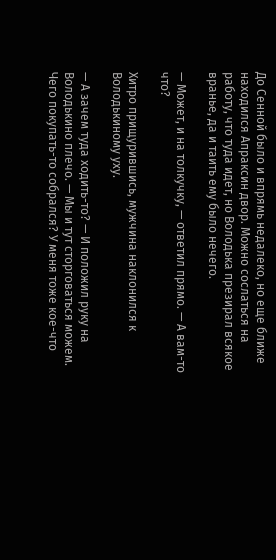До Сенной было и впрямь недалеко, но еще ближе находился Апраксин двор. Можно сослаться на работу, что туда идет, но Володька презирал всякое вранье, да и таить ему было нечего.

— Может, и на толкучку, — ответил прямо. — А вам-то что?

Хитро прищурившись, мужчина наклонился к Володькиному уху.

— А зачем туда ходить-то? — И положил руку на Володькино плечо. — Мы и тут сторговаться можем. Чего покупать-то собрался? У меня тоже кое-что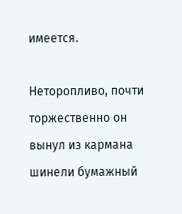имеется.

Неторопливо, почти торжественно он вынул из кармана шинели бумажный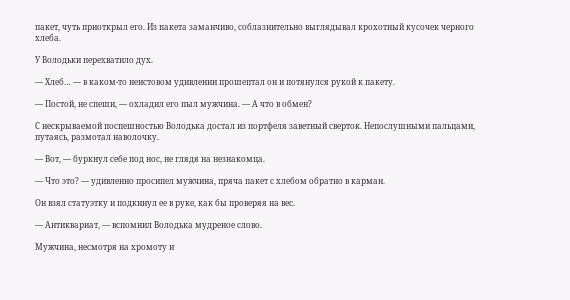пакет, чуть приоткрыл его. Из пакета заманчиво, соблазнительно выглядывал крохотный кусочек черного хлеба.

У Володьки перехватило дух.

— Хлеб… — в каком-то неистовом удивлении прошептал он и потянулся рукой к пакету.

— Постой, не спеши, — охладил его пыл мужчина. — А что в обмен?

С нескрываемой поспешностью Володька достал из портфеля заветный сверток. Непослушными пальцами, путаясь, размотал наволочку.

— Вот, — буркнул себе под нос, не глядя на незнакомца.

— Что это? — удивленно просипел мужчина, пряча пакет с хлебом обратно в карман.

Он взял статуэтку и подкинул ее в руке, как бы проверяя на вес.

— Антиквариат, — вспомнил Володька мудреное слово.

Мужчина, несмотря на хромоту и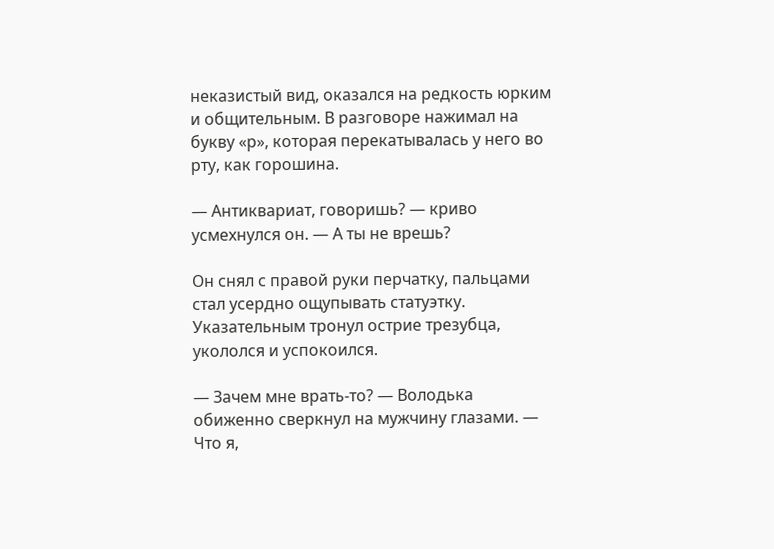неказистый вид, оказался на редкость юрким и общительным. В разговоре нажимал на букву «р», которая перекатывалась у него во рту, как горошина.

— Антиквариат, говоришь? — криво усмехнулся он. — А ты не врешь?

Он снял с правой руки перчатку, пальцами стал усердно ощупывать статуэтку. Указательным тронул острие трезубца, укололся и успокоился.

— Зачем мне врать-то? — Володька обиженно сверкнул на мужчину глазами. — Что я,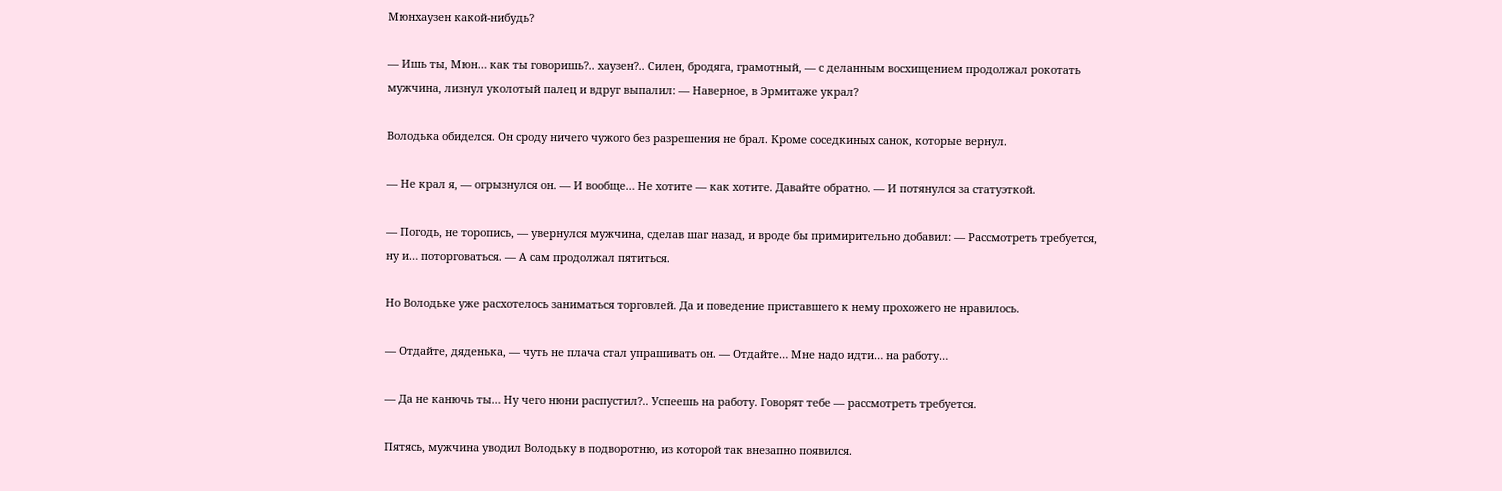Мюнхаузен какой-нибудь?

— Ишь ты, Мюн… как ты говоришь?.. хаузен?.. Силен, бродяга, грамотный, — с деланным восхищением продолжал рокотать мужчина, лизнул уколотый палец и вдруг выпалил: — Наверное, в Эрмитаже украл?

Володька обиделся. Он сроду ничего чужого без разрешения не брал. Кроме соседкиных санок, которые вернул.

— Не крал я, — огрызнулся он. — И вообще… Не хотите — как хотите. Давайте обратно. — И потянулся за статуэткой.

— Погодь, не торопись, — увернулся мужчина, сделав шаг назад, и вроде бы примирительно добавил: — Рассмотреть требуется, ну и… поторговаться. — А сам продолжал пятиться.

Но Володьке уже расхотелось заниматься торговлей. Да и поведение приставшего к нему прохожего не нравилось.

— Отдайте, дяденька, — чуть не плача стал упрашивать он. — Отдайте… Мне надо идти… на работу…

— Да не канючь ты… Ну чего нюни распустил?.. Успеешь на работу. Говорят тебе — рассмотреть требуется.

Пятясь, мужчина уводил Володьку в подворотню, из которой так внезапно появился.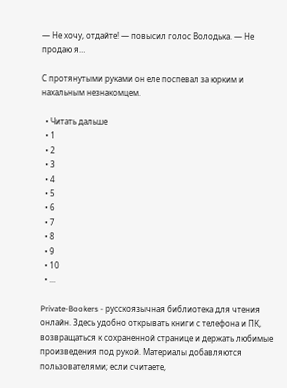— Не хочу, отдайте! — повысил голос Володька. — Не продаю я…

С протянутыми руками он еле поспевал за юрким и нахальным незнакомцем.

  • Читать дальше
  • 1
  • 2
  • 3
  • 4
  • 5
  • 6
  • 7
  • 8
  • 9
  • 10
  • ...

Private-Bookers - русскоязычная библиотека для чтения онлайн. Здесь удобно открывать книги с телефона и ПК, возвращаться к сохраненной странице и держать любимые произведения под рукой. Материалы добавляются пользователями; если считаете,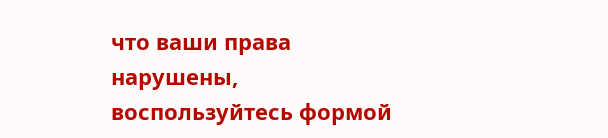что ваши права нарушены, воспользуйтесь формой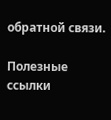обратной связи.

Полезные ссылки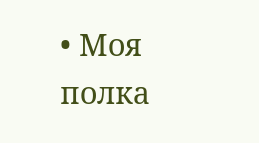• Моя полка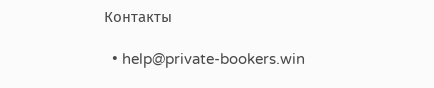Контакты

  • help@private-bookers.win